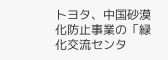トヨタ、中国砂漠化防止事業の「緑化交流センタ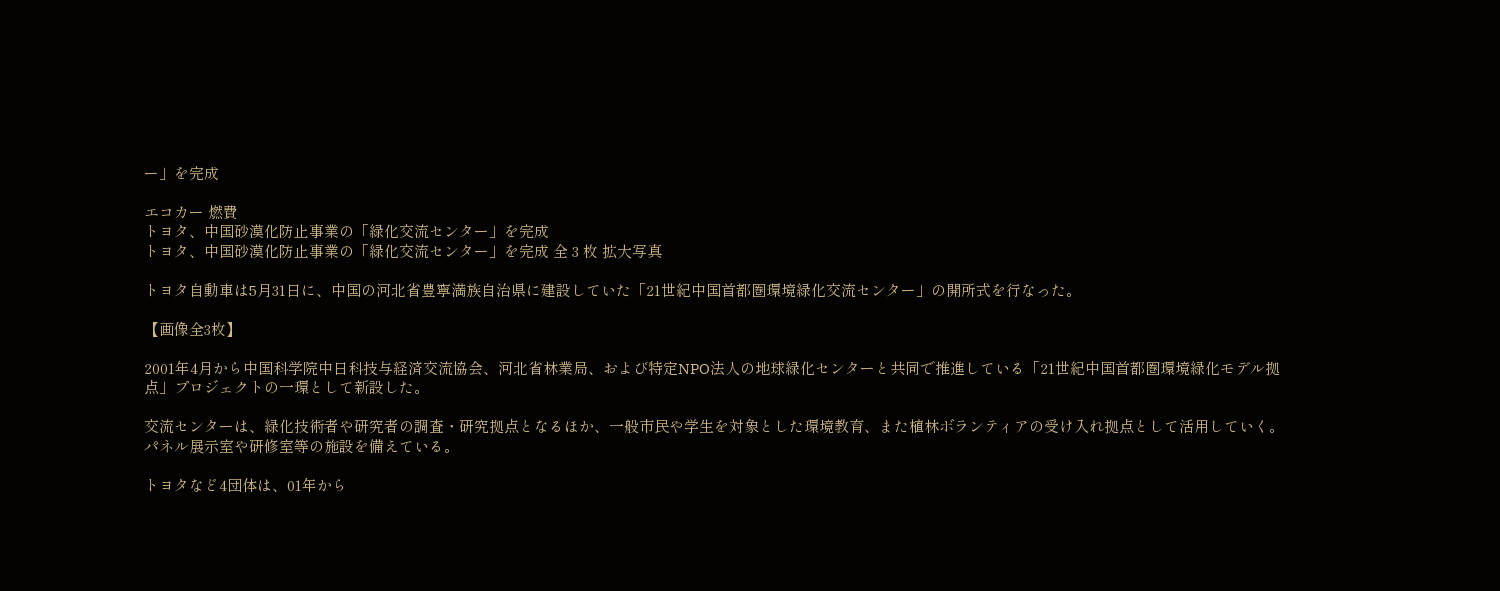ー」を完成

エコカー 燃費
トヨタ、中国砂漠化防止事業の「緑化交流センター」を完成
トヨタ、中国砂漠化防止事業の「緑化交流センター」を完成 全 3 枚 拡大写真

トヨタ自動車は5月31日に、中国の河北省豊寧満族自治県に建設していた「21世紀中国首都圏環境緑化交流センター」の開所式を行なった。

【画像全3枚】

2001年4月から中国科学院中日科技与経済交流協会、河北省林業局、および特定NPO法人の地球緑化センターと共同で推進している「21世紀中国首都圏環境緑化モデル拠点」プロジェクトの一環として新設した。

交流センターは、緑化技術者や研究者の調査・研究拠点となるほか、一般市民や学生を対象とした環境教育、また植林ボランティアの受け入れ拠点として活用していく。パネル展示室や研修室等の施設を備えている。

トヨタなど4団体は、01年から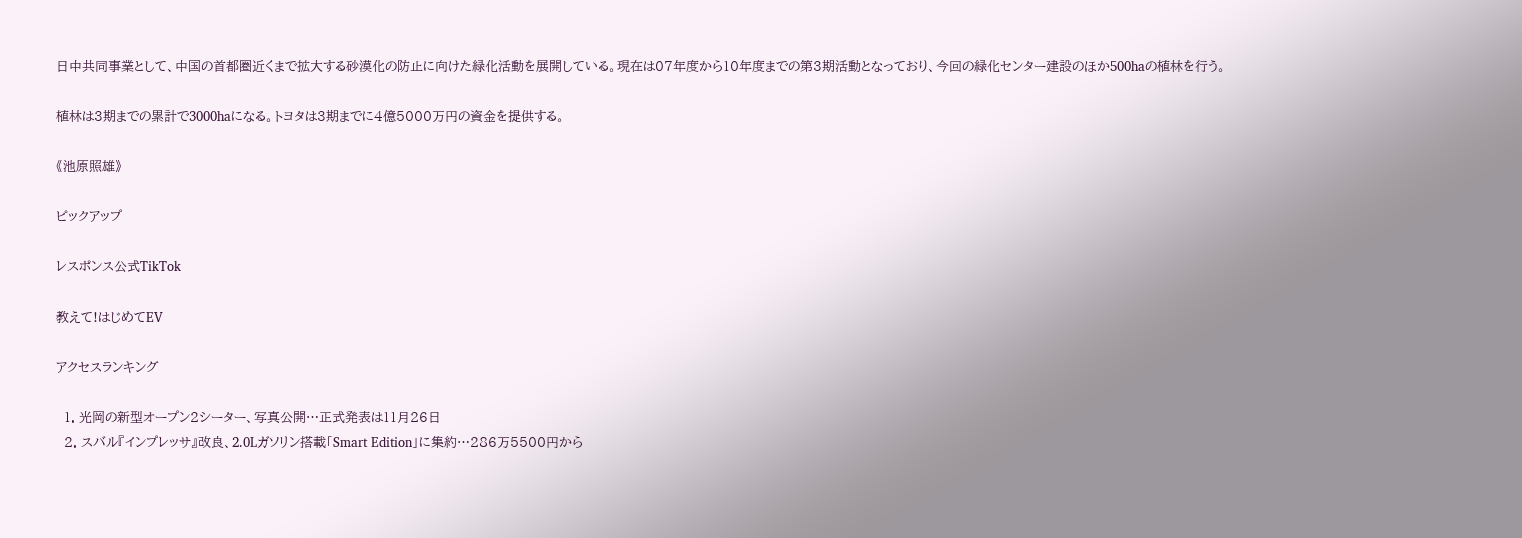日中共同事業として、中国の首都圏近くまで拡大する砂漠化の防止に向けた緑化活動を展開している。現在は07年度から10年度までの第3期活動となっており、今回の緑化センター建設のほか500haの植林を行う。

植林は3期までの累計で3000haになる。トヨタは3期までに4億5000万円の資金を提供する。

《池原照雄》

ピックアップ

レスポンス公式TikTok

教えて!はじめてEV

アクセスランキング

  1. 光岡の新型オープン2シーター、写真公開…正式発表は11月26日
  2. スバル『インプレッサ』改良、2.0Lガソリン搭載「Smart Edition」に集約…286万5500円から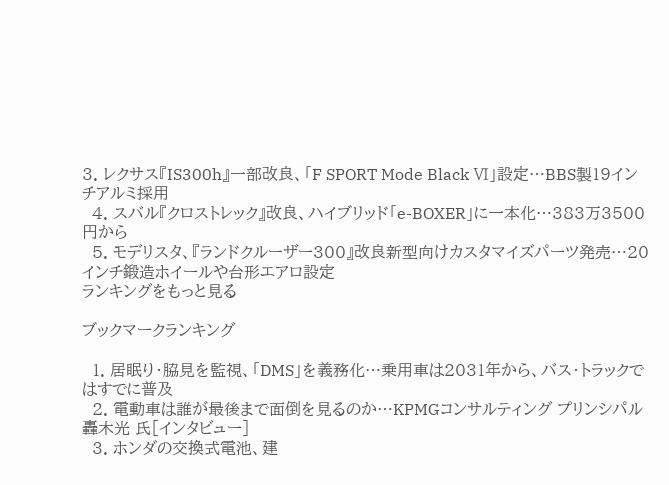3. レクサス『IS300h』一部改良、「F SPORT Mode Black Ⅵ」設定…BBS製19インチアルミ採用
  4. スバル『クロストレック』改良、ハイブリッド「e-BOXER」に一本化…383万3500円から
  5. モデリスタ、『ランドクルーザー300』改良新型向けカスタマイズパーツ発売…20インチ鍛造ホイールや台形エアロ設定
ランキングをもっと見る

ブックマークランキング

  1. 居眠り・脇見を監視、「DMS」を義務化…乗用車は2031年から、バス・トラックではすでに普及
  2. 電動車は誰が最後まで面倒を見るのか…KPMGコンサルティング プリンシパル 轟木光 氏[インタビュー]
  3. ホンダの交換式電池、建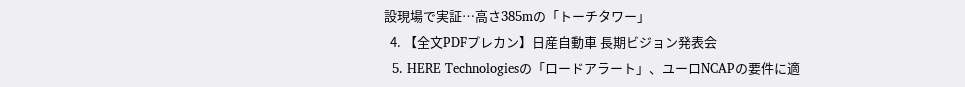設現場で実証…高さ385mの「トーチタワー」
  4. 【全文PDFプレカン】日産自動車 長期ビジョン発表会
  5. HERE Technologiesの「ロードアラート」、ユーロNCAPの要件に適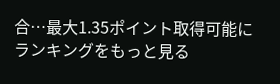合…最大1.35ポイント取得可能に
ランキングをもっと見る